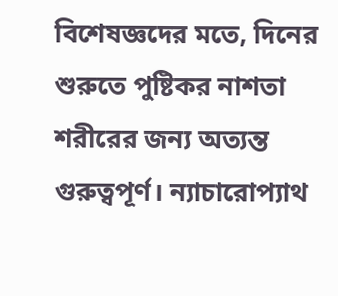বিশেষজ্ঞদের মতে, দিনের শুরুতে পুষ্টিকর নাশতা শরীরের জন্য অত্যন্ত গুরুত্বপূর্ণ। ন্যাচারোপ্যাথ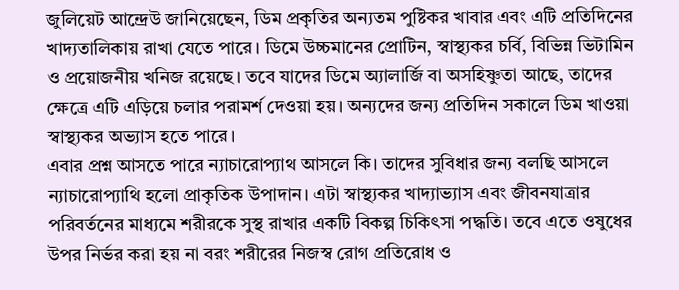জুলিয়েট আন্দ্রেউ জানিয়েছেন, ডিম প্রকৃতির অন্যতম পুষ্টিকর খাবার এবং এটি প্রতিদিনের খাদ্যতালিকায় রাখা যেতে পারে। ডিমে উচ্চমানের প্রোটিন, স্বাস্থ্যকর চর্বি, বিভিন্ন ভিটামিন ও প্রয়োজনীয় খনিজ রয়েছে। তবে যাদের ডিমে অ্যালার্জি বা অসহিষ্ণুতা আছে, তাদের ক্ষেত্রে এটি এড়িয়ে চলার পরামর্শ দেওয়া হয়। অন্যদের জন্য প্রতিদিন সকালে ডিম খাওয়া স্বাস্থ্যকর অভ্যাস হতে পারে।
এবার প্রশ্ন আসতে পারে ন্যাচারোপ্যাথ আসলে কি। তাদের সুবিধার জন্য বলছি আসলে ন্যাচারোপ্যাথি হলো প্রাকৃতিক উপাদান। এটা স্বাস্থ্যকর খাদ্যাভ্যাস এবং জীবনযাত্রার পরিবর্তনের মাধ্যমে শরীরকে সুস্থ রাখার একটি বিকল্প চিকিৎসা পদ্ধতি। তবে এতে ওষুধের উপর নির্ভর করা হয় না বরং শরীরের নিজস্ব রোগ প্রতিরোধ ও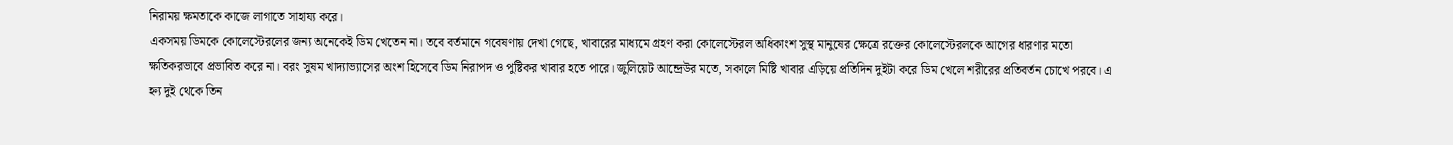নিরাময় ক্ষমতাকে কাজে লাগাতে সাহায্য করে।
একসময় ডিমকে কোলেস্টেরলের জন্য অনেকেই ডিম খেতেন না। তবে বর্তমানে গবেষণায় দেখা গেছে, খাবারের মাধ্যমে গ্রহণ করা কোলেস্টেরল অধিকাংশ সুস্থ মানুষের ক্ষেত্রে রক্তের কোলেস্টেরলকে আগের ধারণার মতো ক্ষতিকরভাবে প্রভাবিত করে না। বরং সুষম খাদ্যাভ্যাসের অংশ হিসেবে ডিম নিরাপদ ও পুষ্টিকর খাবার হতে পারে। জুলিয়েট আন্দ্রেউর মতে, সকালে মিষ্টি খাবার এড়িয়ে প্রতিদিন দুইটা করে ডিম খেলে শরীরের প্রতিবর্তন চোখে পরবে। এ হ্ন্য দুই থেকে তিন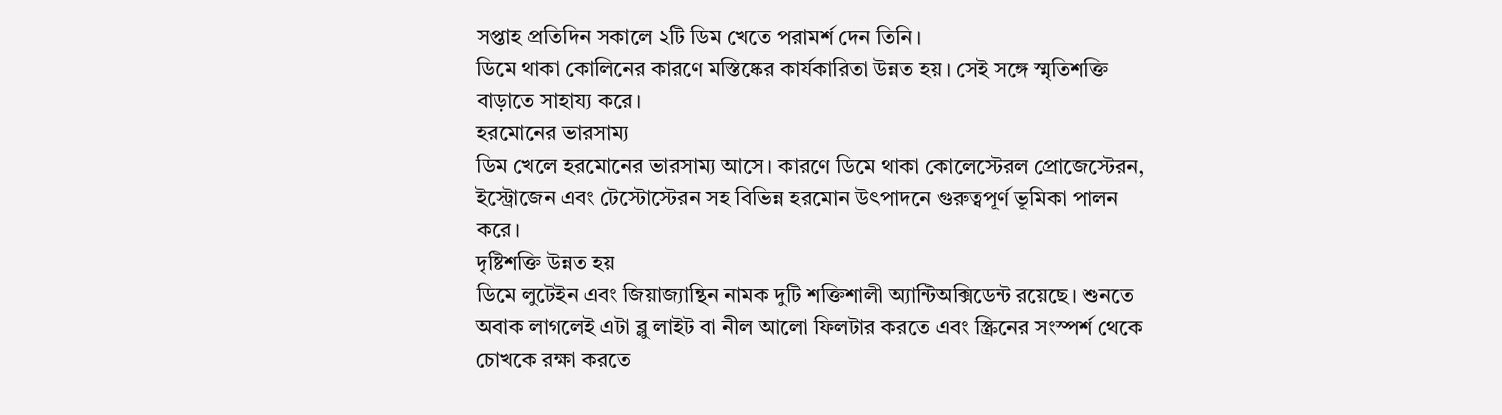সপ্তাহ প্রতিদিন সকালে ২টি ডিম খেতে পরামর্শ দেন তিনি।
ডিমে থাকা কোলিনের কারণে মস্তিষ্কের কার্যকারিতা উন্নত হয়। সেই সঙ্গে স্মৃতিশক্তি বাড়াতে সাহায্য করে।
হরমোনের ভারসাম্য
ডিম খেলে হরমোনের ভারসাম্য আসে। কারণে ডিমে থাকা কোলেস্টেরল প্রোজেস্টেরন, ইস্ট্রোজেন এবং টেস্টোস্টেরন সহ বিভিন্ন হরমোন উৎপাদনে গুরুত্বপূর্ণ ভূমিকা পালন করে।
দৃষ্টিশক্তি উন্নত হয়
ডিমে লুটেইন এবং জিয়াজ্যান্থিন নামক দুটি শক্তিশালী অ্যান্টিঅক্সিডেন্ট রয়েছে। শুনতে অবাক লাগলেই এটা ব্লু লাইট বা নীল আলো ফিলটার করতে এবং স্ক্রিনের সংস্পর্শ থেকে চোখকে রক্ষা করতে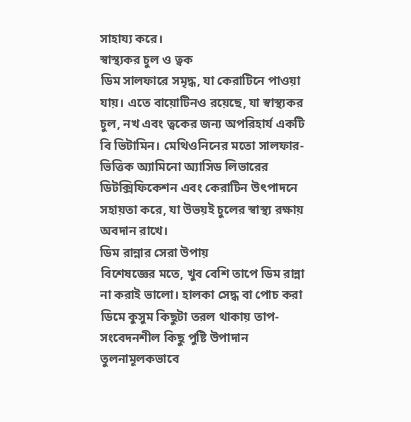সাহায্য করে।
স্বাস্থ্যকর চুল ও ত্বক
ডিম সালফারে সমৃদ্ধ, যা কেরাটিনে পাওয়া যায়। এতে বায়োটিনও রয়েছে, যা স্বাস্থ্যকর চুল, নখ এবং ত্বকের জন্য অপরিহার্য একটি বি ভিটামিন। মেথিওনিনের মতো সালফার-ভিত্তিক অ্যামিনো অ্যাসিড লিভারের ডিটক্সিফিকেশন এবং কেরাটিন উৎপাদনে সহায়তা করে, যা উভয়ই চুলের স্বাস্থ্য রক্ষায় অবদান রাখে।
ডিম রান্নার সেরা উপায়
বিশেষজ্ঞের মতে, খুব বেশি তাপে ডিম রান্না না করাই ভালো। হালকা সেদ্ধ বা পোচ করা ডিমে কুসুম কিছুটা তরল থাকায় তাপ-সংবেদনশীল কিছু পুষ্টি উপাদান তুলনামূলকভাবে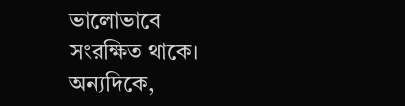ভালোভাবে সংরক্ষিত থাকে। অন্যদিকে,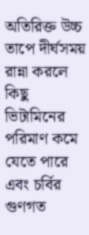অতিরিক্ত উচ্চ তাপে দীর্ঘসময় রান্না করলে কিছু ভিটামিনের পরিমাণ কমে যেতে পারে এবং চর্বির গুণগত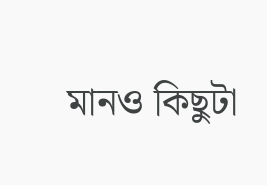মানও কিছুটা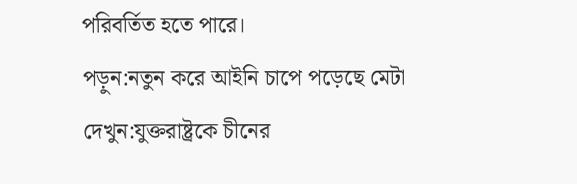পরিবর্তিত হতে পারে।
পড়ুন:নতুন করে আইনি চাপে পড়েছে মেটা
দেখুন:যুক্তরাষ্ট্রকে চীনের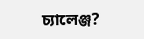চ্যালেঞ্জ?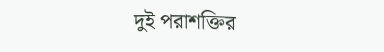দুই পরাশক্তির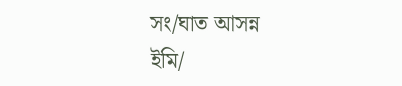সং/ঘাত আসন্ন
ইমি/